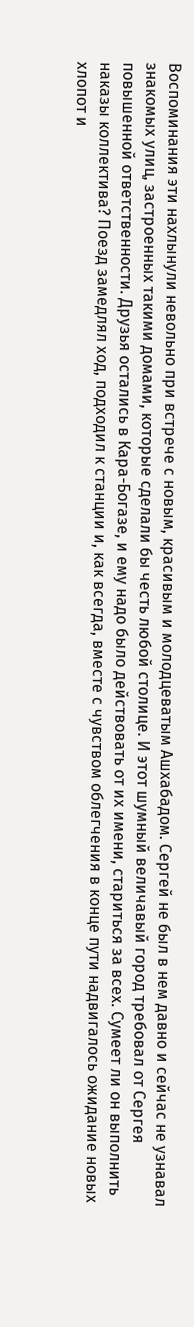Воспоминания эти нахлынули невольно при встрече с новым, красивым и молодцеватым Ашхабадом. Сергей не был в нем давно и сейчас не узнавал знакомых улиц, застроенных такими домами, которые сделали бы честь любой столице. И этот шумный величавый город требовал от Сергея повышенной ответственности. Друзья остались в Кара-Богазе, и ему надо было действовать от их имени, стариться за всех. Сумеет ли он выполнить наказы коллектива? Поезд замедлял ход, подходил к станции и, как всегда, вместе с чувством облегчения в конце пути надвигалось ожидание новых хлопот и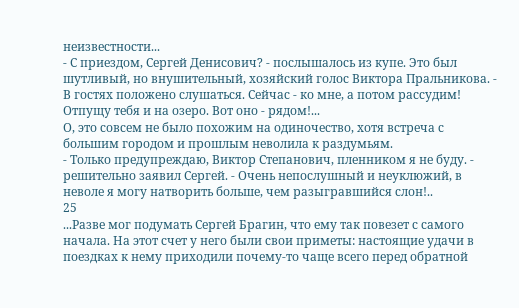неизвестности...
- С приездом, Сергей Денисович? - послышалось из купе. Это был шутливый, но внушительный, хозяйский голос Виктора Пральникова. - В гостях положено слушаться. Сейчас - ко мне, а потом рассудим! Отпущу тебя и на озеро. Вот оно - рядом!...
О, это совсем не было похожим на одиночество, хотя встреча с большим городом и прошлым неволила к раздумьям.
- Только предупреждаю, Виктор Степанович, пленником я не буду. - решительно заявил Сергей. - Очень непослушный и неуклюжий, в неволе я могу натворить больше, чем разыгравшийся слон!..
25
...Разве мог подумать Сергей Брагин, что ему так повезет с самого начала. На этот счет у него были свои приметы: настоящие удачи в поездках к нему приходили почему-то чаще всего перед обратной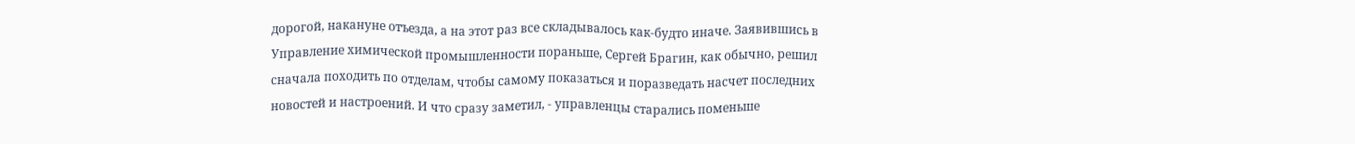дорогой, накануне отъезда, а на этот раз все складывалось как-будто иначе. Заявившись в Управление химической промышленности пораньше, Сергей Брагин, как обычно, решил сначала походить по отделам, чтобы самому показаться и поразведать насчет последних новостей и настроений. И что сразу заметил, - управленцы старались поменьше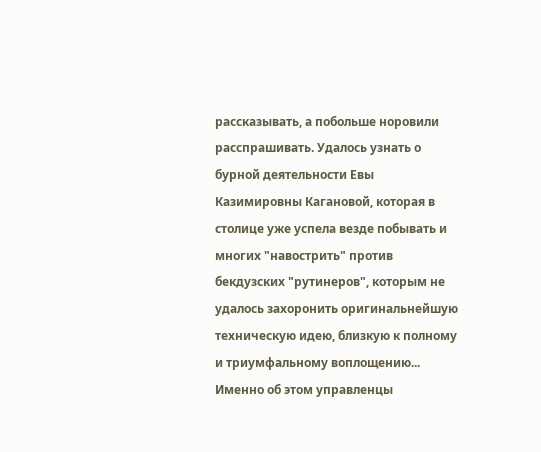рассказывать, а побольше норовили расспрашивать. Удалось узнать о бурной деятельности Евы Казимировны Кагановой, которая в столице уже успела везде побывать и многих "навострить" против бекдузских "рутинеров", которым не удалось захоронить оригинальнейшую техническую идею, близкую к полному и триумфальному воплощению... Именно об этом управленцы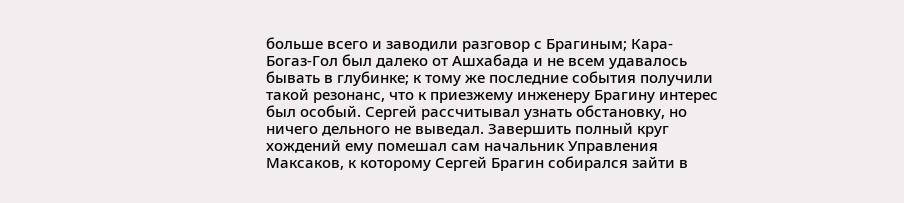больше всего и заводили разговор с Брагиным; Кара-Богаз-Гол был далеко от Ашхабада и не всем удавалось бывать в глубинке; к тому же последние события получили такой резонанс, что к приезжему инженеру Брагину интерес был особый. Сергей рассчитывал узнать обстановку, но ничего дельного не выведал. Завершить полный круг хождений ему помешал сам начальник Управления Максаков, к которому Сергей Брагин собирался зайти в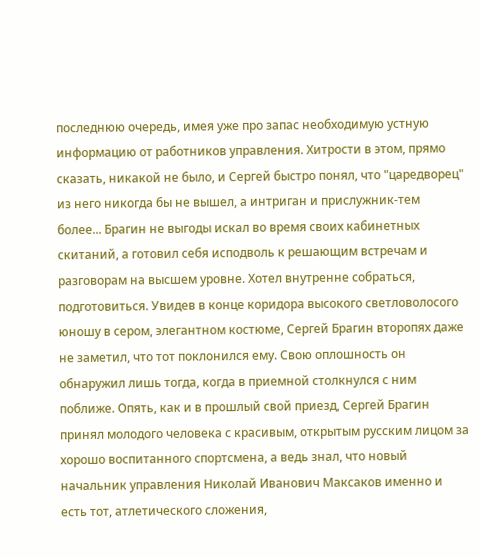последнюю очередь, имея уже про запас необходимую устную информацию от работников управления. Хитрости в этом, прямо сказать, никакой не было, и Сергей быстро понял, что "царедворец" из него никогда бы не вышел, а интриган и прислужник-тем более... Брагин не выгоды искал во время своих кабинетных скитаний, а готовил себя исподволь к решающим встречам и разговорам на высшем уровне. Хотел внутренне собраться, подготовиться. Увидев в конце коридора высокого светловолосого юношу в сером, элегантном костюме, Сергей Брагин второпях даже не заметил, что тот поклонился ему. Свою оплошность он обнаружил лишь тогда, когда в приемной столкнулся с ним поближе. Опять, как и в прошлый свой приезд, Сергей Брагин принял молодого человека с красивым, открытым русским лицом за хорошо воспитанного спортсмена, а ведь знал, что новый начальник управления Николай Иванович Максаков именно и есть тот, атлетического сложения,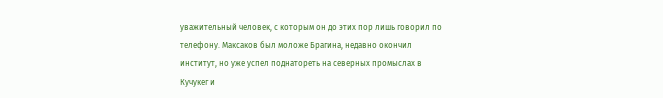уважительный человек, с которым он до этих пор лишь говорил по телефону. Максаков был моложе Брагина, недавно окончил институт, но уже успел поднатореть на северных промыслах в Кучукег и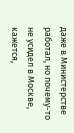даже в Министерстве работал, но почему-то не усидел в Москве, кажется,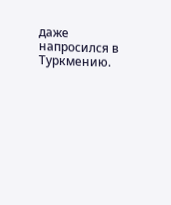даже напросился в Туркмению.